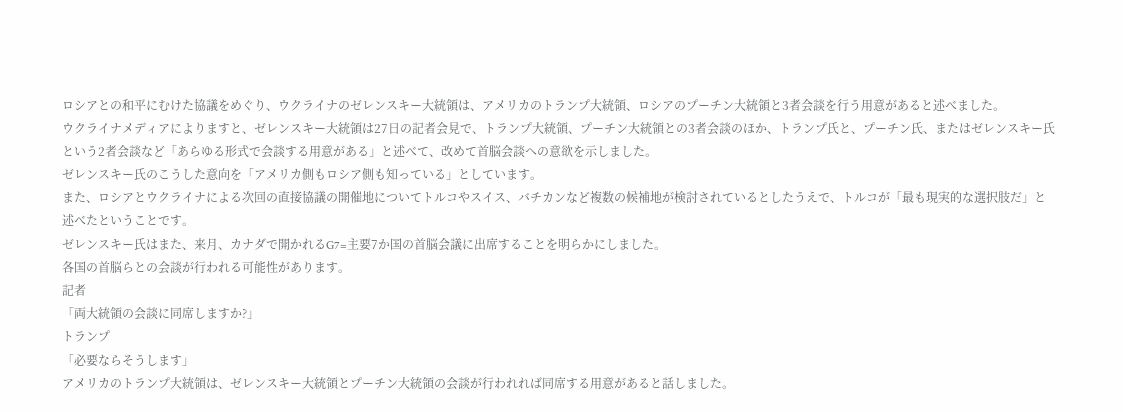ロシアとの和平にむけた協議をめぐり、ウクライナのゼレンスキー大統領は、アメリカのトランプ大統領、ロシアのプーチン大統領と3者会談を行う用意があると述べました。
ウクライナメディアによりますと、ゼレンスキー大統領は27日の記者会見で、トランプ大統領、プーチン大統領との3者会談のほか、トランプ氏と、プーチン氏、またはゼレンスキー氏という2者会談など「あらゆる形式で会談する用意がある」と述べて、改めて首脳会談への意欲を示しました。
ゼレンスキー氏のこうした意向を「アメリカ側もロシア側も知っている」としています。
また、ロシアとウクライナによる次回の直接協議の開催地についてトルコやスイス、バチカンなど複数の候補地が検討されているとしたうえで、トルコが「最も現実的な選択肢だ」と述べたということです。
ゼレンスキー氏はまた、来月、カナダで開かれるG7=主要7か国の首脳会議に出席することを明らかにしました。
各国の首脳らとの会談が行われる可能性があります。
記者
「両大統領の会談に同席しますか?」
トランプ
「必要ならそうします」
アメリカのトランプ大統領は、ゼレンスキー大統領とプーチン大統領の会談が行われれば同席する用意があると話しました。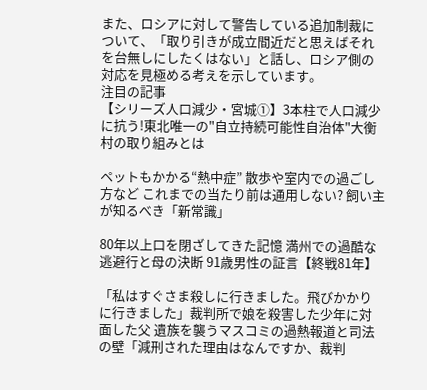また、ロシアに対して警告している追加制裁について、「取り引きが成立間近だと思えばそれを台無しにしたくはない」と話し、ロシア側の対応を見極める考えを示しています。
注目の記事
【シリーズ人口減少・宮城①】3本柱で人口減少に抗う!東北唯一の"自立持続可能性自治体"大衡村の取り組みとは

ペットもかかる“熱中症” 散歩や室内での過ごし方など これまでの当たり前は通用しない? 飼い主が知るべき「新常識」

80年以上口を閉ざしてきた記憶 満州での過酷な逃避行と母の決断 91歳男性の証言【終戦81年】

「私はすぐさま殺しに行きました。飛びかかりに行きました」裁判所で娘を殺害した少年に対面した父 遺族を襲うマスコミの過熱報道と司法の壁「減刑された理由はなんですか、裁判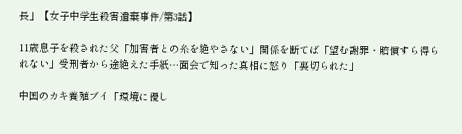長」【女子中学生殺害遺棄事件/第3話】

11歳息子を殺された父「加害者との糸を絶やさない」関係を断てば「望む謝罪・賠償すら得られない」受刑者から途絶えた手紙…面会で知った真相に怒り「裏切られた」

中国のカキ養殖ブイ「環境に優し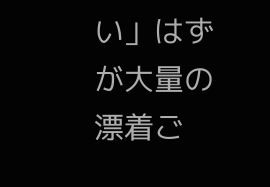い」はずが大量の漂着ご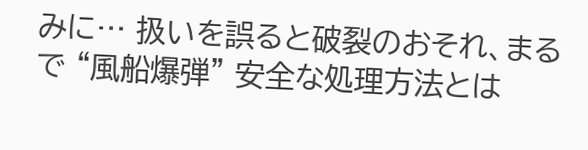みに… 扱いを誤ると破裂のおそれ、まるで “風船爆弾” 安全な処理方法とは